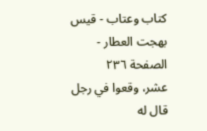كتاب وعتاب - قيس بهجت العطار - الصفحة ٢٣٦
عشر، وقعوا في رجل قال له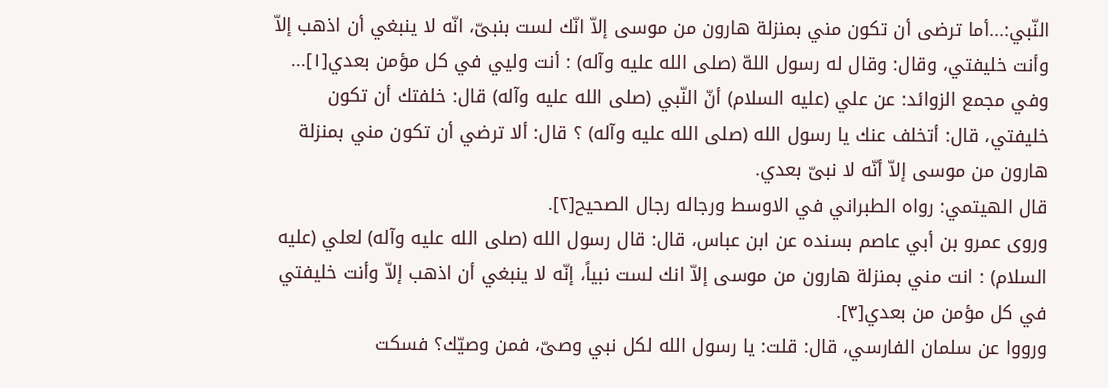النّبي:...أما ترضى أن تكون مني بمنزلة هارون من موسى إلاّ انّك لست بنبىّ، انّه لا ينبغي أن اذهب إلاّ وأنت خليفتي، وقال: وقال له رسول اللهّ (صلى الله عليه وآله) : أنت وليي في كل مؤمن بعدي[١]...
وفي مجمع الزوائد: عن علي (عليه السلام) أنّ النّبي (صلى الله عليه وآله) قال: خلفتك أن تكون خليفتي، قال: أتخلف عنك يا رسول الله (صلى الله عليه وآله) ؟ قال: ألا ترضي أن تكون مني بمنزلة هارون من موسى إلاّ أنّه لا نبىّ بعدي.
قال الهيتمي: رواه الطبراني في الاوسط ورجاله رجال الصحيح[٢].
وروى عمرو بن أبي عاصم بسنده عن ابن عباس، قال: قال رسول الله (صلى الله عليه وآله) لعلي (عليه السلام) : انت مني بمنزلة هارون من موسى إلاّ انك لست نبياً، إنّه لا ينبغي أن اذهب إلاّ وأنت خليفتي في كل مؤمن من بعدي[٣].
ورووا عن سلمان الفارسي، قال: قلت: يا رسول الله لكل نبي وصىّ، فمن وصيّك؟ فسكت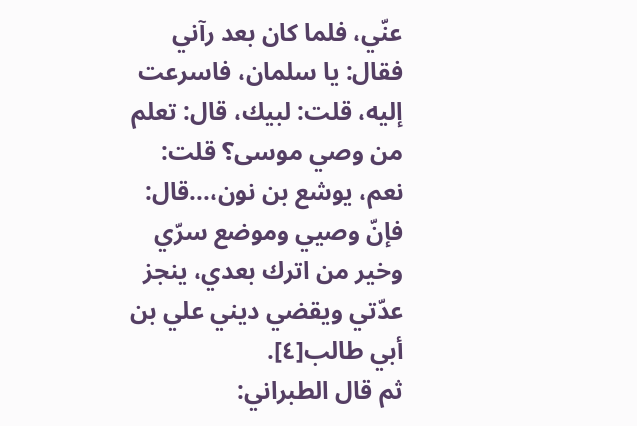عنّي، فلما كان بعد رآني فقال: يا سلمان، فاسرعت إليه، قلت: لبيك، قال: تعلم من وصي موسى؟ قلت: نعم، يوشع بن نون،...قال: فإنّ وصيي وموضع سرّي وخير من اترك بعدي، ينجز عدّتي ويقضي ديني علي بن أبي طالب[٤].
ثم قال الطبراني: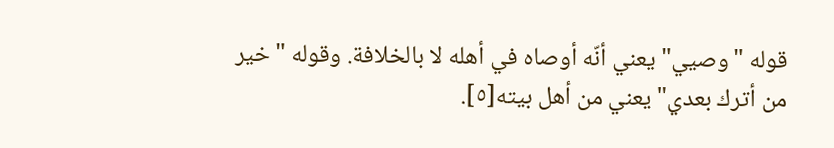قوله "وصيي" يعني أنّه أوصاه في أهله لا بالخلافة. وقوله "خير من أترك بعدي" يعني من أهل بيته[٥].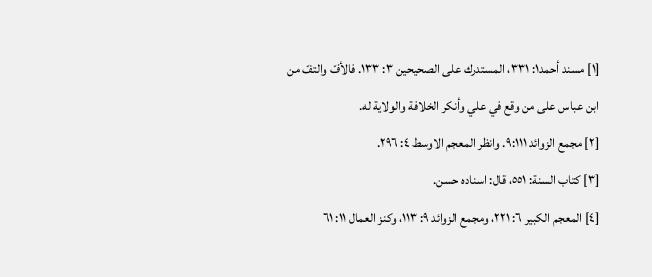[١] مسند أحمد١: ٣٣١، المستدرك على الصحيحين ٣: ١٣٣. فالأفّ والتفّ من ابن عباس على من وقع في علي وأنكر الخلافة والولاية له.
[٢] مجمع الزوائد ٩:١١١. وانظر المعجم الاوسط ٤: ٢٩٦.
[٣] كتاب السنة: ٥٥١، قال: اسناده حسن.
[٤] المعجم الكبير ٦: ٢٢١، ومجمع الزوائد ٩: ١١٣، وكنز العمال ١١: ٦١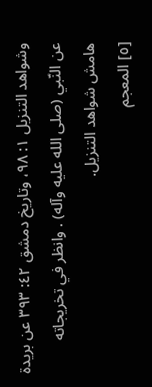وشواهد التنزيل ١: ٩٨، وتاريخ دمشق ٤٢: ٣٩٣ عن بريدة عن النّبي (صلى الله عليه وآله) . وانظر في تخريجاته هامش شواهد التنزيل.
[٥] المعجم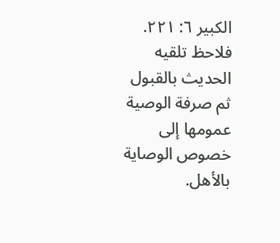الكبير ٦: ٢٢١. فلاحظ تلقيه الحديث بالقبول ثم صرفة الوصية عمومها إلى خصوص الوصاية بالأهل.